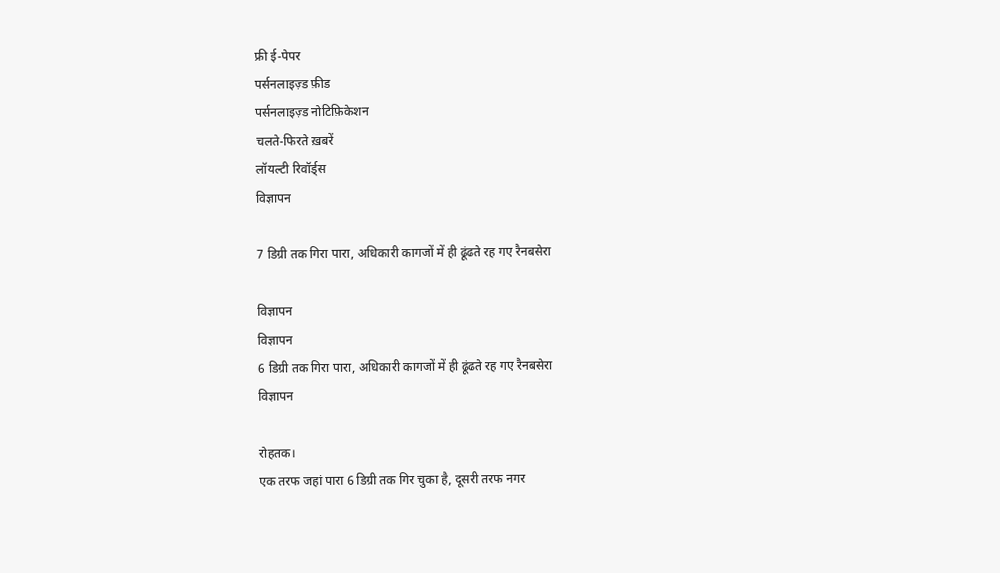फ्री ई-पेपर
पर्सनलाइज़्ड फ़ीड
पर्सनलाइज़्ड नोटिफ़िकेशन
चलते-फिरते ख़बरें
लॉयल्टी रिवॉर्ड्स
विज्ञापन

7 डिग्री तक गिरा पारा, अधिकारी कागजों में ही ढूंढते रह गए रैनबसेरा

विज्ञापन
विज्ञापन
6 डिग्री तक गिरा पारा, अधिकारी कागजों में ही ढूंढते रह गए रैनबसेरा
विज्ञापन

रोहतक।
एक तरफ जहां पारा 6 डिग्री तक गिर चुका है, दूसरी तरफ नगर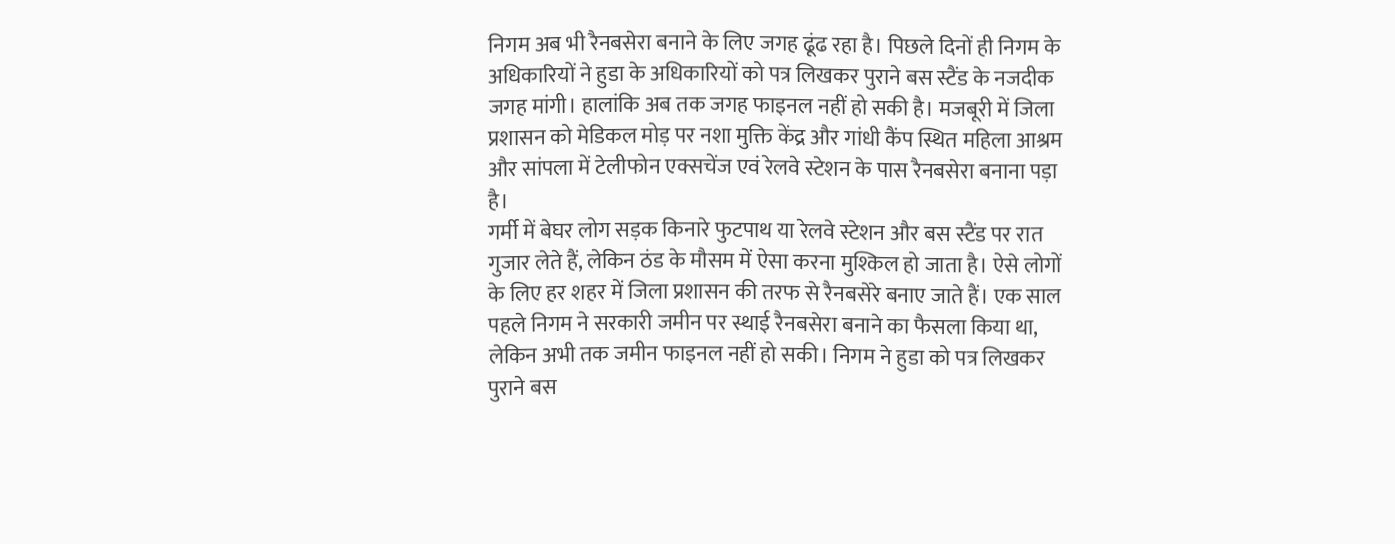निगम अब भी रैनबसेरा बनाने के लिए जगह ढूंढ रहा है। पिछले दिनों ही निगम के अधिकारियों ने हुडा के अधिकारियों को पत्र लिखकर पुराने बस स्टैंड के नजदीक जगह मांगी। हालांकि अब तक जगह फाइनल नहीं हो सकी है। मजबूरी में जिला प्रशासन को मेडिकल मोड़ पर नशा मुक्ति केंद्र और गांधी कैंप स्थित महिला आश्रम और सांपला में टेलीफोन एक्सचेंज एवं रेलवे स्टेशन के पास रैनबसेरा बनाना पड़ा है।
गर्मी में बेघर लोग सड़क किनारे फुटपाथ या रेलवे स्टेशन और बस स्टैंड पर रात गुजार लेते हैं, लेकिन ठंड के मौसम में ऐसा करना मुश्किल हो जाता है। ऐसे लोगों के लिए हर शहर में जिला प्रशासन की तरफ से रैनबसेरे बनाए जाते हैं। एक साल पहले निगम ने सरकारी जमीन पर स्थाई रैनबसेरा बनाने का फैसला किया था, लेकिन अभी तक जमीन फाइनल नहीं हो सकी। निगम ने हुडा को पत्र लिखकर पुराने बस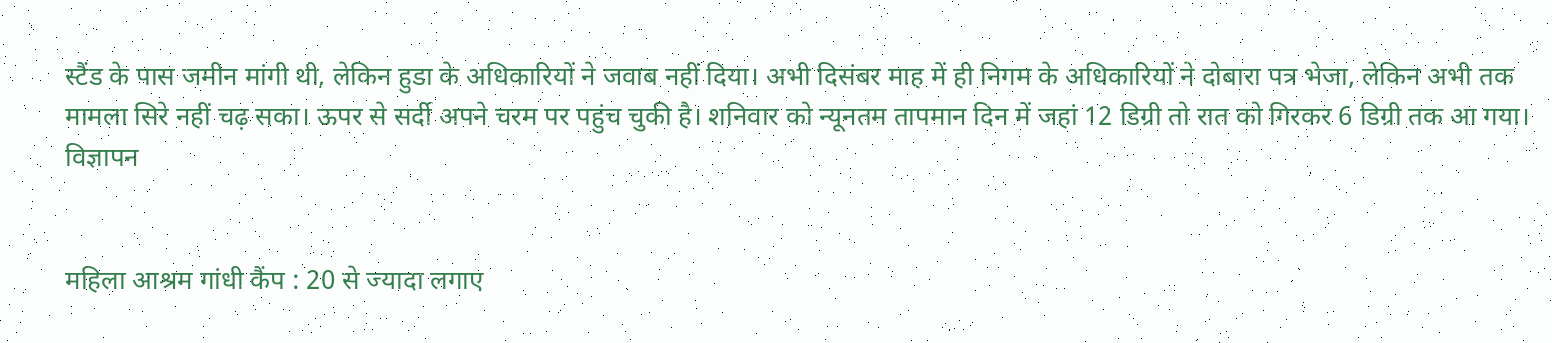स्टैंड के पास जमीन मांगी थी, लेकिन हुडा के अधिकारियों ने जवाब नहीं दिया। अभी दिसंबर माह में ही निगम के अधिकारियों ने दोबारा पत्र भेजा, लेकिन अभी तक मामला सिरे नहीं चढ़ सका। ऊपर से सर्दी अपने चरम पर पहुंच चुकी है। शनिवार को न्यूनतम तापमान दिन में जहां 12 डिग्री तो रात को गिरकर 6 डिग्री तक आ गया।
विज्ञापन


महिला आश्रम गांधी कैंप : 20 से ज्यादा लगाए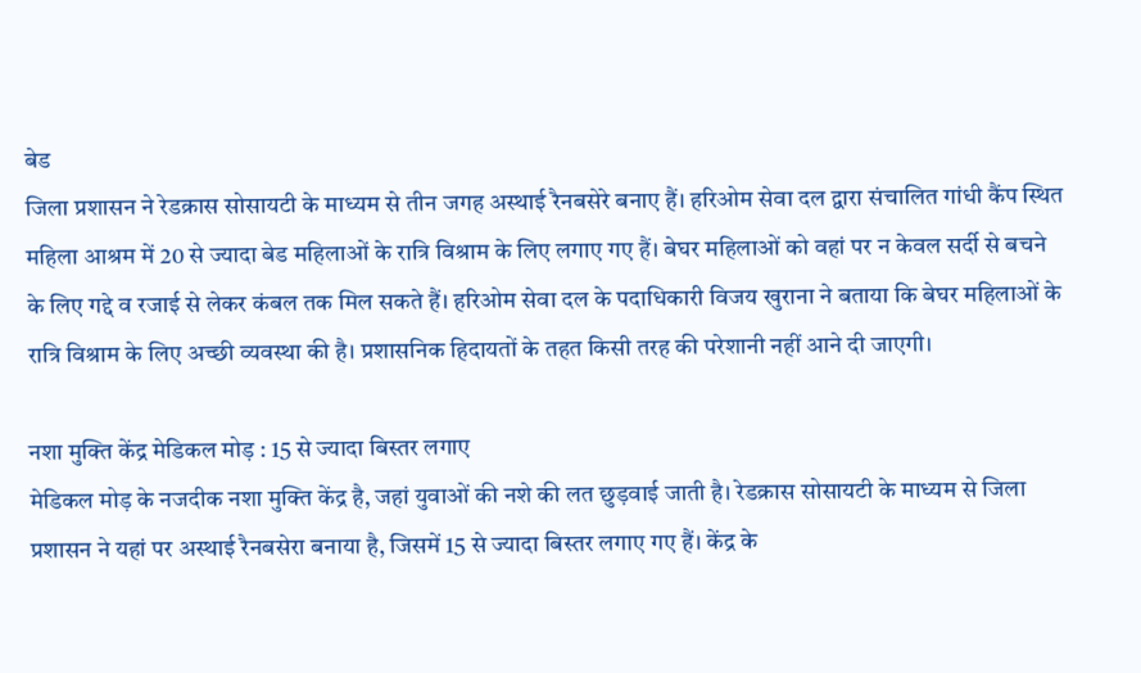बेड
जिला प्रशासन ने रेडक्रास सोसायटी के माध्यम से तीन जगह अस्थाई रैनबसेरे बनाए हैं। हरिओम सेवा दल द्वारा संचालित गांधी कैंप स्थित महिला आश्रम में 20 से ज्यादा बेड महिलाओं के रात्रि विश्राम के लिए लगाए गए हैं। बेघर महिलाओं को वहां पर न केवल सर्दी से बचने के लिए गद्दे व रजाई से लेकर कंबल तक मिल सकते हैं। हरिओम सेवा दल के पदाधिकारी विजय खुराना ने बताया कि बेघर महिलाओं के रात्रि विश्राम के लिए अच्छी व्यवस्था की है। प्रशासनिक हिदायतों के तहत किसी तरह की परेशानी नहीं आने दी जाएगी।

नशा मुक्ति केंद्र मेडिकल मोड़ : 15 से ज्यादा बिस्तर लगाए
मेडिकल मोड़ के नजदीक नशा मुक्ति केंद्र है, जहां युवाओं की नशे की लत छुड़वाई जाती है। रेडक्रास सोसायटी के माध्यम से जिला प्रशासन ने यहां पर अस्थाई रैनबसेरा बनाया है, जिसमें 15 से ज्यादा बिस्तर लगाए गए हैं। केंद्र के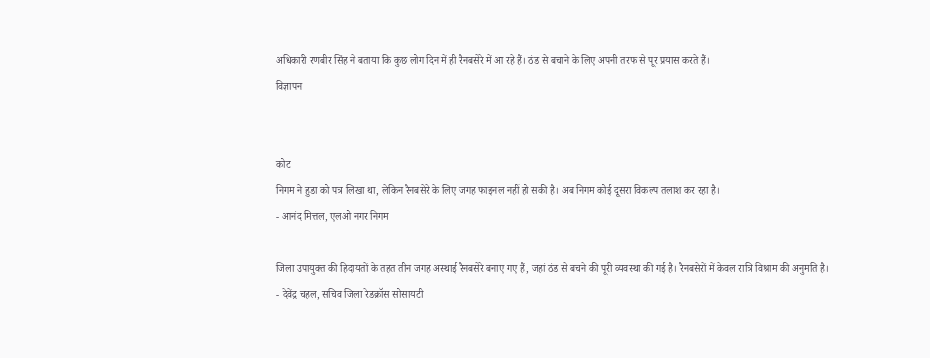अधिकारी रणबीर सिंह ने बताया कि कुछ लोग दिन में ही रैनबसेरे में आ रहे हैं। ठंड से बचाने के लिए अपनी तरफ से पूर प्रयास करते हैं।
विज्ञापन


कोट
निगम ने हुडा को पत्र लिखा था, लेकिन रैनबसेरे के लिए जगह फाइनल नहीं हो सकी है। अब निगम कोई दूसरा विकल्प तलाश कर रहा है।
- आनंद मित्तल, एलओ नगर निगम

जिला उपायुक्त की हिदायतों के तहत तीन जगह अस्थाई रैनबसेरे बनाए गए हैं, जहां ठंड से बचने की पूरी व्यवस्था की गई है। रैनबसेरों में केवल रात्रि विश्राम की अनुमति है।
- देवेंद्र चहल, सचिव जिला रेडक्रॉस सोसायटी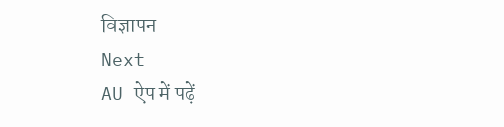विज्ञापन
Next
AU ऐप में पढ़ें